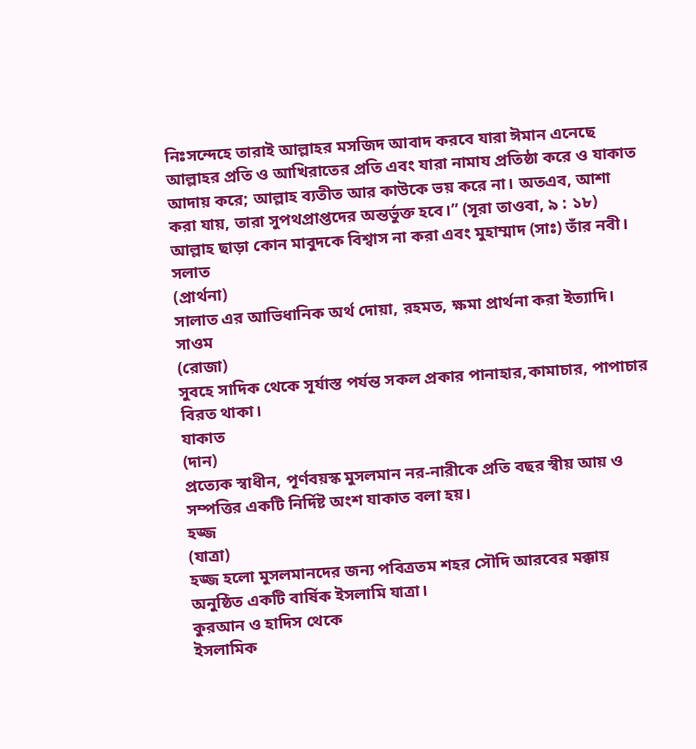নিঃসন্দেহে তারাই আল্লাহর মসজিদ আবাদ করবে যারা ঈমান এনেছে আল্লাহর প্রতি ও আখিরাতের প্রতি এবং যারা নামায প্রতিষ্ঠা করে ও যাকাত আদায় করে; আল্লাহ ব্যতীত আর কাউকে ভয় করে না। অতএব, আশা করা যায়, তারা সুপথপ্রাপ্তদের অন্তর্ভুক্ত হবে।” (সূরা তাওবা, ৯ : ১৮)
আল্লাহ ছাড়া কোন মাবুদকে বিশ্বাস না করা এবং মুহাম্মাদ (সাঃ) তাঁর নবী।
সলাত
(প্রার্থনা)
সালাত এর আভিধানিক অর্থ দোয়া, রহমত, ক্ষমা প্রার্থনা করা ইত্যাদি।
সাওম
(রোজা)
সুবহে সাদিক থেকে সূর্যাস্ত পর্যন্ত সকল প্রকার পানাহার,কামাচার, পাপাচার বিরত থাকা।
যাকাত
(দান)
প্রত্যেক স্বাধীন, পূর্ণবয়স্ক মুসলমান নর-নারীকে প্রতি বছর স্বীয় আয় ও সম্পত্তির একটি নির্দিষ্ট অংশ যাকাত বলা হয়।
হজ্জ
(যাত্রা)
হজ্জ হলো মুসলমানদের জন্য পবিত্রতম শহর সৌদি আরবের মক্কায় অনুষ্ঠিত একটি বার্ষিক ইসলামি যাত্রা।
কুরআন ও হাদিস থেকে
ইসলামিক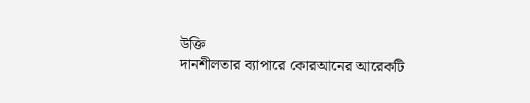উক্তি
দানশীলতার ব্যাপারে কোরআনের আরেকটি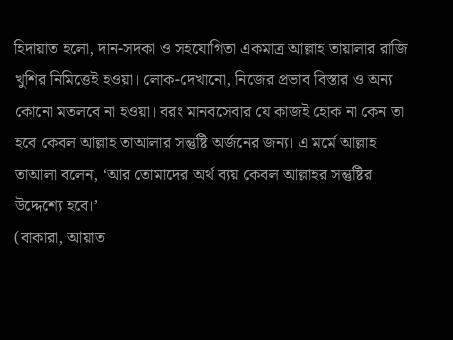হিদায়াত হলো, দান-সদকা ও সহযোগিতা একমাত্র আল্লাহ তায়ালার রাজি খুশির নিমিত্তেই হওয়া। লোক-দেখানো, নিজের প্রভাব বিস্তার ও অন্য কোনো মতলবে না হওয়া। বরং মানবসেবার যে কাজই হোক না কেন তা হবে কেবল আল্লাহ তাআলার সন্তুষ্টি অর্জনের জন্য। এ মর্মে আল্লাহ তাআলা বলেন, ‘আর তোমাদের অর্থ ব্যয় কেবল আল্লাহর সন্তুষ্টির উদ্দেশ্যে হবে।’
(বাকারা, আয়াত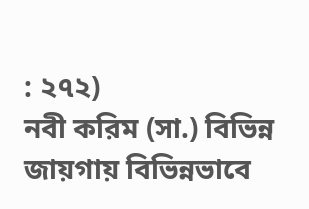: ২৭২)
নবী করিম (সা.) বিভিন্ন জায়গায় বিভিন্নভাবে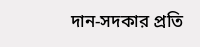দান-সদকার প্রতি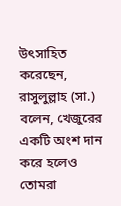উৎসাহিত করেছেন, রাসুলুল্লাহ (সা.) বলেন, খেজুরের একটি অংশ দান করে হলেও তোমরা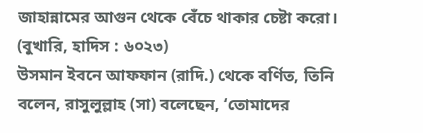জাহান্নামের আগুন থেকে বেঁচে থাকার চেষ্টা করো।
(বুখারি, হাদিস : ৬০২৩)
উসমান ইবনে আফফান (রাদি.) থেকে বর্ণিত, তিনি বলেন, রাসুলুল্লাহ (সা) বলেছেন, ‘তোমাদের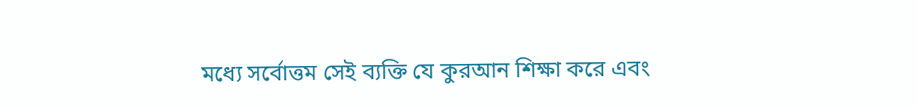মধ্যে সর্বোত্তম সেই ব্যক্তি যে কুরআন শিক্ষা করে এবং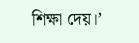শিক্ষা দেয়।’